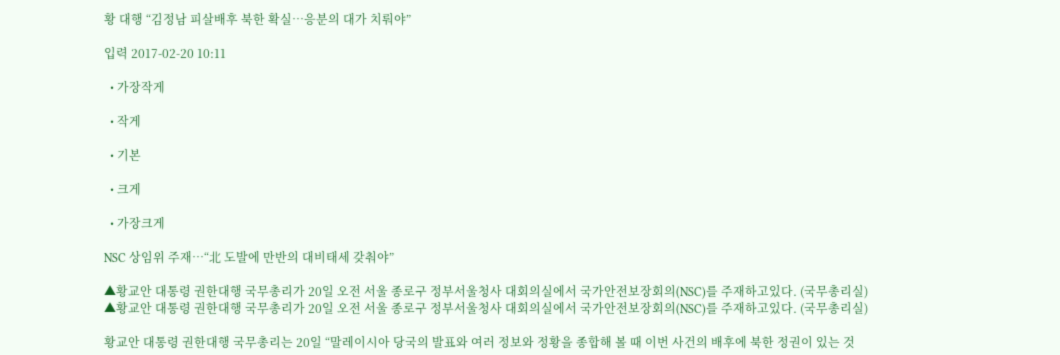황 대행 “김정남 피살배후 북한 확실…응분의 대가 치뤄야”

입력 2017-02-20 10:11

  • 가장작게

  • 작게

  • 기본

  • 크게

  • 가장크게

NSC 상임위 주재…“北 도발에 만반의 대비태세 갖춰야”

▲황교안 대통령 권한대행 국무총리가 20일 오전 서울 종로구 정부서울청사 대회의실에서 국가안전보장회의(NSC)를 주재하고있다. (국무총리실)
▲황교안 대통령 권한대행 국무총리가 20일 오전 서울 종로구 정부서울청사 대회의실에서 국가안전보장회의(NSC)를 주재하고있다. (국무총리실)

황교안 대통령 권한대행 국무총리는 20일 “말레이시아 당국의 발표와 여러 정보와 정황을 종합해 볼 때 이번 사건의 배후에 북한 정권이 있는 것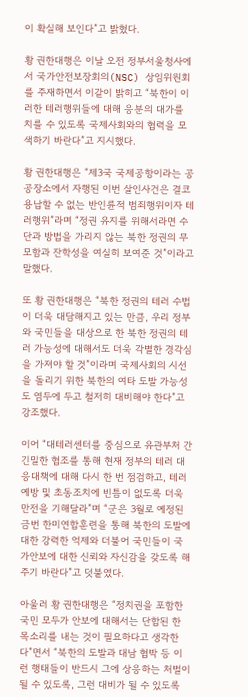이 확실해 보인다”고 밝혔다.

황 권한대행은 이날 오전 정부서울청사에서 국가안전보장회의(NSC) 상임위원회를 주재하면서 이같이 밝히고 “북한이 이러한 테러행위들에 대해 응분의 대가를 치를 수 있도록 국제사회와의 협력을 모색하기 바란다”고 지시했다.

황 권한대행은 “제3국 국제공항이라는 공공장소에서 자행된 이번 살인사건은 결코 용납할 수 없는 반인륜적 범죄행위이자 테러행위”라며 “정권 유지를 위해서라면 수단과 방법을 가리지 않는 북한 정권의 무모함과 잔학성을 여실히 보여준 것”이라고 말했다.

또 황 권한대행은 “북한 정권의 테러 수법이 더욱 대담해지고 있는 만큼, 우리 정부와 국민들을 대상으로 한 북한 정권의 테러 가능성에 대해서도 더욱 각별한 경각심을 가져야 할 것”이라며 국제사회의 시선을 돌리기 위한 북한의 여타 도발 가능성도 염두에 두고 철저히 대비해야 한다”고 강조했다.

이어 “대테러센터를 중심으로 유관부처 간 긴밀한 협조를 통해 현재 정부의 테러 대응대책에 대해 다시 한 번 점검하고, 테러 예방 및 초동조치에 빈틈이 없도록 더욱 만전을 기해달라”며 “군은 3월로 예정된 금번 한미연합훈련을 통해 북한의 도발에 대한 강력한 억제와 더불어 국민들이 국가안보에 대한 신뢰와 자신감을 갖도록 해주기 바란다”고 덧붙였다.

아울러 황 권한대행은 “정치권을 포함한 국민 모두가 안보에 대해서는 단합된 한 목소리를 내는 것이 필요하다고 생각한다”면서 “북한의 도발과 대남 협박 등 이런 행태들이 반드시 그에 상응하는 처벌이 될 수 있도록, 그런 대비가 될 수 있도록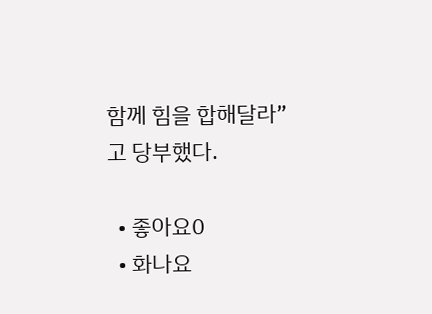함께 힘을 합해달라”고 당부했다.

  • 좋아요0
  • 화나요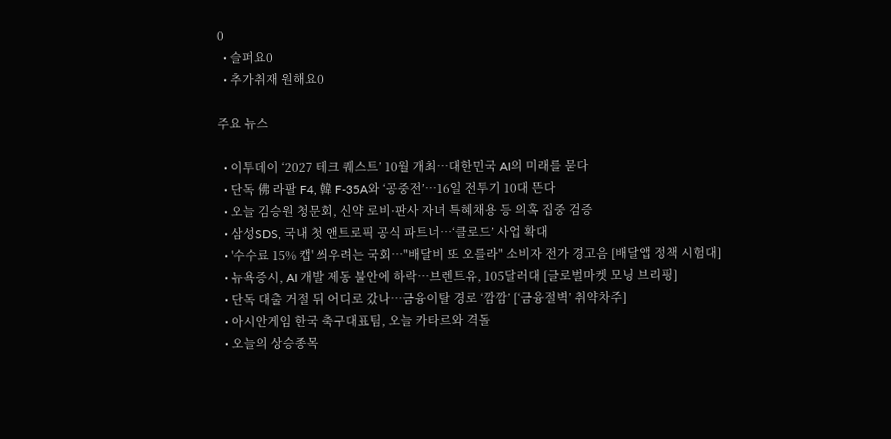0
  • 슬퍼요0
  • 추가취재 원해요0

주요 뉴스

  • 이투데이 ‘2027 테크 퀘스트’ 10월 개최⋯대한민국 AI의 미래를 묻다
  • 단독 佛 라팔 F4, 韓 F-35A와 ‘공중전’⋯16일 전투기 10대 뜬다
  • 오늘 김승원 청문회, 신약 로비·판사 자녀 특혜채용 등 의혹 집중 검증
  • 삼성SDS, 국내 첫 앤트로픽 공식 파트너…‘클로드’ 사업 확대
  • '수수료 15% 캡' 씌우려는 국회…"배달비 또 오를라" 소비자 전가 경고음 [배달앱 정책 시험대]
  • 뉴욕증시, AI 개발 제동 불안에 하락⋯브렌트유, 105달러대 [글로벌마켓 모닝 브리핑]
  • 단독 대출 거절 뒤 어디로 갔나⋯금융이탈 경로 ‘깜깜’ [‘금융절벽’ 취약차주]
  • 아시안게임 한국 축구대표팀, 오늘 카타르와 격돌
  • 오늘의 상승종목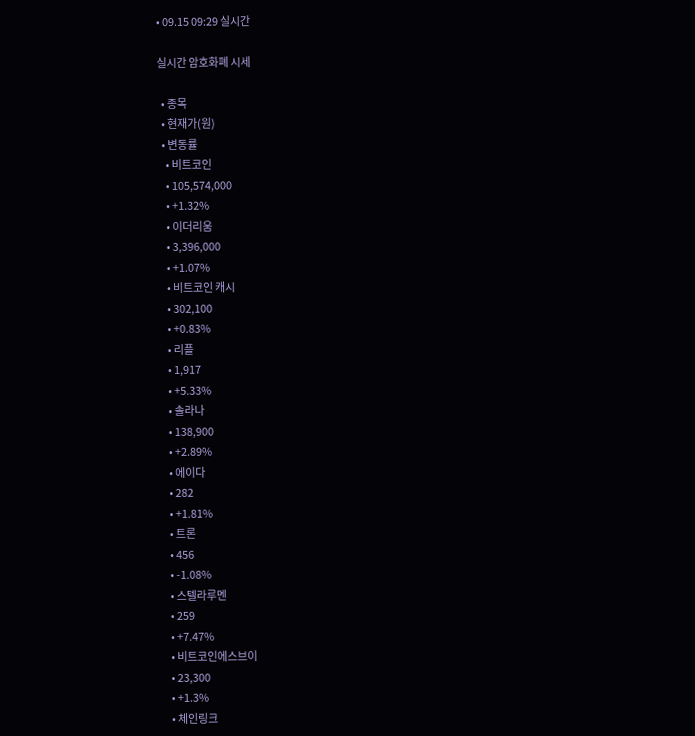• 09.15 09:29 실시간

실시간 암호화폐 시세

  • 종목
  • 현재가(원)
  • 변동률
    • 비트코인
    • 105,574,000
    • +1.32%
    • 이더리움
    • 3,396,000
    • +1.07%
    • 비트코인 캐시
    • 302,100
    • +0.83%
    • 리플
    • 1,917
    • +5.33%
    • 솔라나
    • 138,900
    • +2.89%
    • 에이다
    • 282
    • +1.81%
    • 트론
    • 456
    • -1.08%
    • 스텔라루멘
    • 259
    • +7.47%
    • 비트코인에스브이
    • 23,300
    • +1.3%
    • 체인링크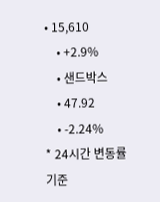• 15,610
    • +2.9%
    • 샌드박스
    • 47.92
    • -2.24%
* 24시간 변동률 기준